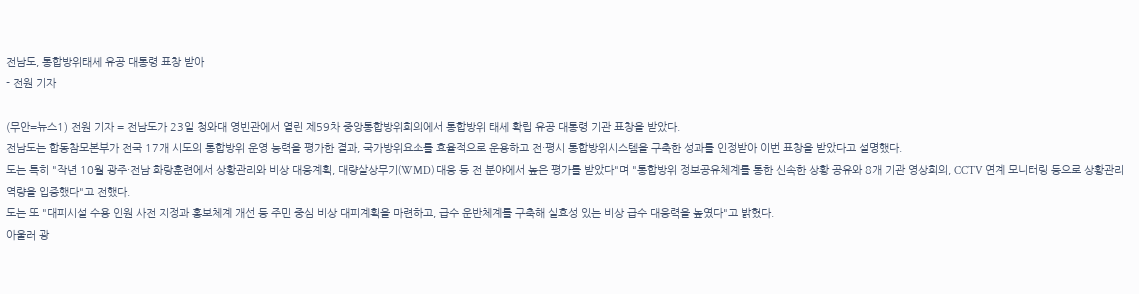전남도, 통합방위태세 유공 대통령 표창 받아
- 전원 기자

(무안=뉴스1) 전원 기자 = 전남도가 23일 청와대 영빈관에서 열린 제59차 중앙통합방위회의에서 통합방위 태세 확립 유공 대통령 기관 표창을 받았다.
전남도는 합동참모본부가 전국 17개 시도의 통합방위 운영 능력을 평가한 결과, 국가방위요소를 효율적으로 운용하고 전·평시 통합방위시스템을 구축한 성과를 인정받아 이번 표창을 받았다고 설명했다.
도는 특히 "작년 10월 광주·전남 화랑훈련에서 상황관리와 비상 대응계획, 대량살상무기(WMD) 대응 등 전 분야에서 높은 평가를 받았다"며 "통합방위 정보공유체계를 통한 신속한 상황 공유와 8개 기관 영상회의, CCTV 연계 모니터링 등으로 상황관리 역량을 입증했다"고 전했다.
도는 또 "대피시설 수용 인원 사전 지정과 홍보체계 개선 등 주민 중심 비상 대피계획을 마련하고, 급수 운반체계를 구축해 실효성 있는 비상 급수 대응력을 높였다"고 밝혔다.
아울러 광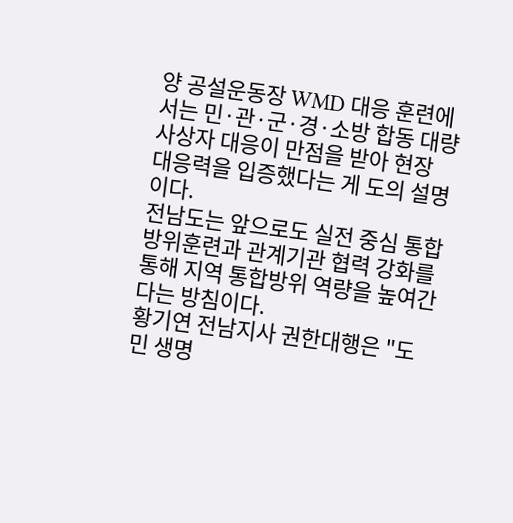양 공설운동장 WMD 대응 훈련에서는 민·관·군·경·소방 합동 대량사상자 대응이 만점을 받아 현장 대응력을 입증했다는 게 도의 설명이다.
전남도는 앞으로도 실전 중심 통합방위훈련과 관계기관 협력 강화를 통해 지역 통합방위 역량을 높여간다는 방침이다.
황기연 전남지사 권한대행은 "도민 생명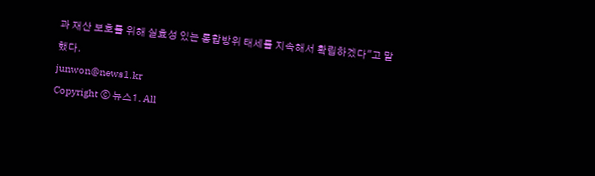과 재산 보호를 위해 실효성 있는 통합방위 태세를 지속해서 확립하겠다"고 말했다.
junwon@news1.kr
Copyright ⓒ 뉴스1. All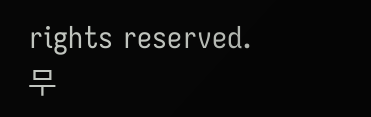rights reserved. 무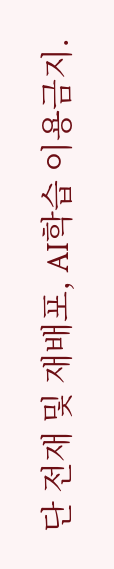단 전재 및 재배포, AI학습 이용금지.